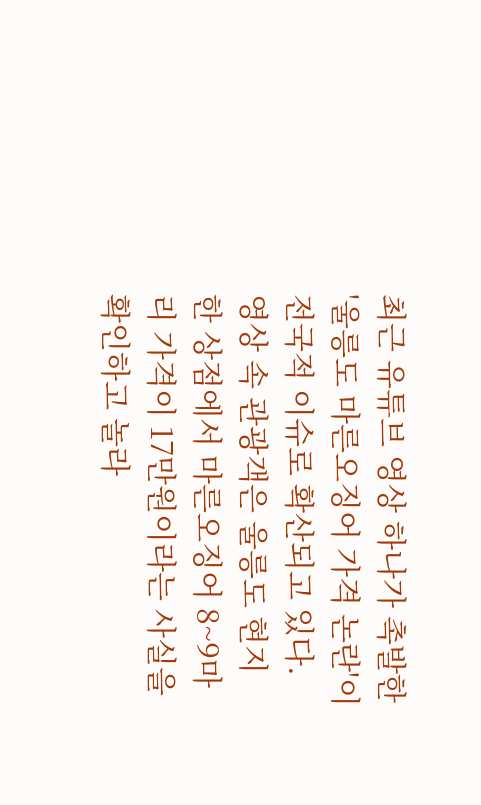최근 유튜브 영상 하나가 촉발한 '울릉도 마른오징어 가격 논란'이 전국적 이슈로 확산되고 있다. 영상 속 관광객은 울릉도 현지 한 상점에서 마른오징어 8~9마리 가격이 17만원이라는 사실을 확인하고 놀라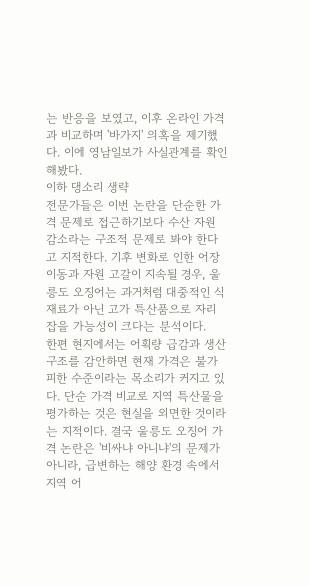는 반응을 보였고, 이후 온라인 가격과 비교하며 '바가지' 의혹을 제기했다. 이에 영남일보가 사실관계를 확인해봤다.
이하 댕소리 생략
전문가들은 이번 논란을 단순한 가격 문제로 접근하기보다 수산 자원 감소라는 구조적 문제로 봐야 한다고 지적한다. 기후 변화로 인한 어장 이동과 자원 고갈이 지속될 경우, 울릉도 오징어는 과거처럼 대중적인 식재료가 아닌 고가 특산품으로 자리 잡을 가능성이 크다는 분석이다.
한편 현지에서는 어획량 급감과 생산 구조를 감안하면 현재 가격은 불가피한 수준이라는 목소리가 커지고 있다. 단순 가격 비교로 지역 특산물을 평가하는 것은 현실을 외면한 것이라는 지적이다. 결국 울릉도 오징어 가격 논란은 '비싸냐 아니냐'의 문제가 아니라, 급변하는 해양 환경 속에서 지역 어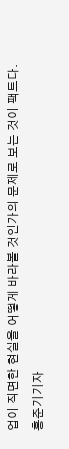업이 직면한 현실을 어떻게 바라볼 것인가의 문제로 보는 것이 팩트다.
홍준기기자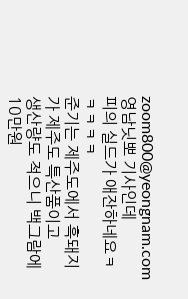zoom800@yeongnam.com
영남닛뽀 기사인데
피의 실드가 애잔하네요ㅋㅋㅋㅋㅋ
준기는 제주도에서 흑돼지가 제주도 특산품이고
생산량도 적으니 백그람에 10만원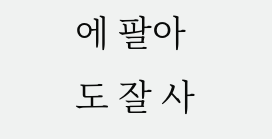에 팔아도 잘 사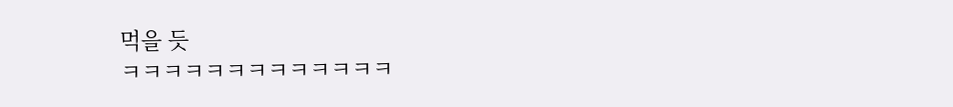먹을 듯
ㅋㅋㅋㅋㅋㅋㅋㅋㅋㅋㅋㅋㅋ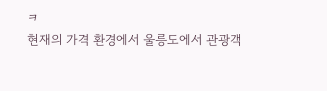ㅋ
현재의 가격 환경에서 울릉도에서 관광객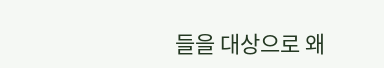들을 대상으로 왜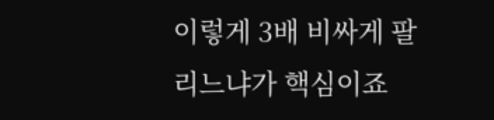이렇게 3배 비싸게 팔리느냐가 핵심이죠